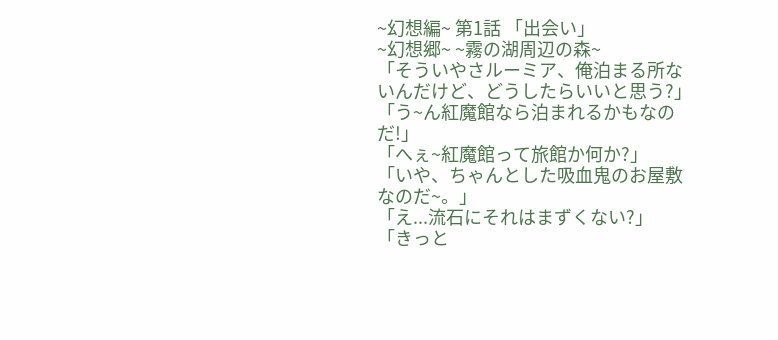~幻想編~ 第1話 「出会い」
~幻想郷~ ~霧の湖周辺の森~
「そういやさルーミア、俺泊まる所ないんだけど、どうしたらいいと思う?」
「う~ん紅魔館なら泊まれるかもなのだ!」
「へぇ~紅魔館って旅館か何か?」
「いや、ちゃんとした吸血鬼のお屋敷なのだ~。」
「え...流石にそれはまずくない?」
「きっと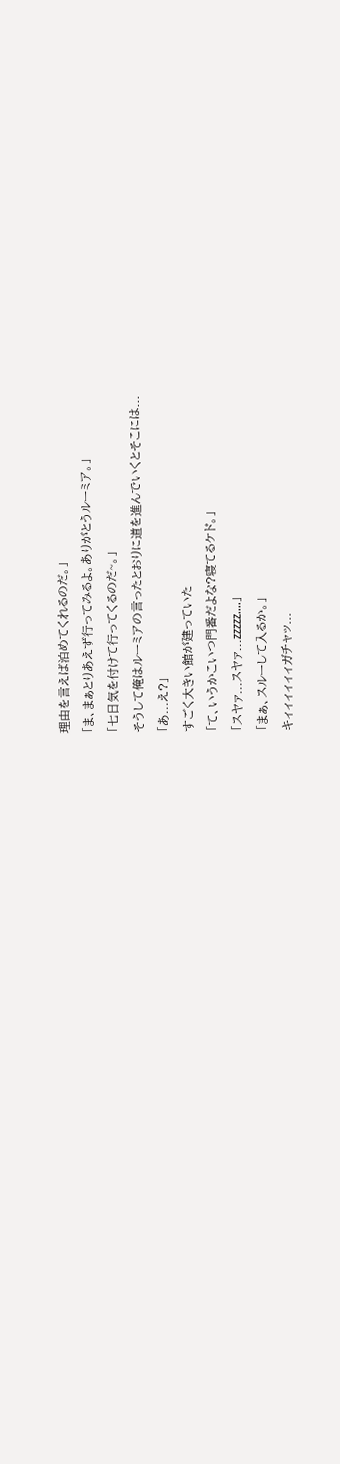理由を言えば泊めてくれるのだ。」
「ま、まぁとりあえず行ってみるよ。ありがとうルーミア。」
「七日気を付けて行ってくるのだ~。」
そうして俺はルーミアの言ったとおりに道を進んでいくとそこには...
「あ...え?」
すごく大きい館が建っていた
「て、いうかこいつ門番だよな?寝てるケド。」
「スヤァ...スヤァ...zzzzz....」
「まぁ、スルーして入るか。」
キィィィィィィガチャッ...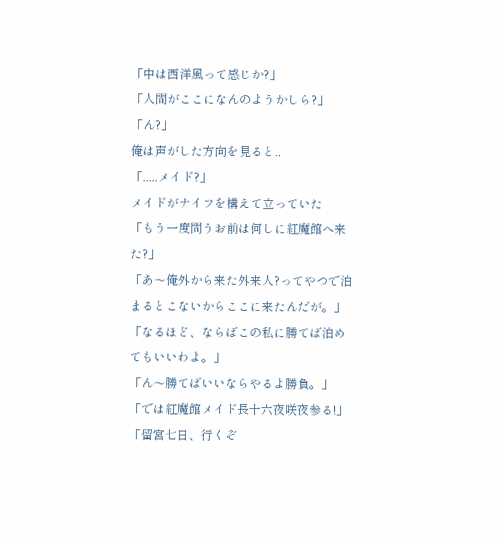「中は西洋風って感じか?」
「人間がここになんのようかしら?」
「ん?」
俺は声がした方向を見ると..
「.....メイド?」
メイドがナイフを構えて立っていた
「もう一度問うお前は何しに紅魔館へ来た?」
「あ〜俺外から来た外来人?ってやつで泊まるとこないからここに来たんだが。」
「なるほど、ならばこの私に勝てば泊めてもいいわよ。」
「ん〜勝てばいいならやるよ勝負。」
「では紅魔館メイド長十六夜咲夜参る!」
「留宮七日、行くぞ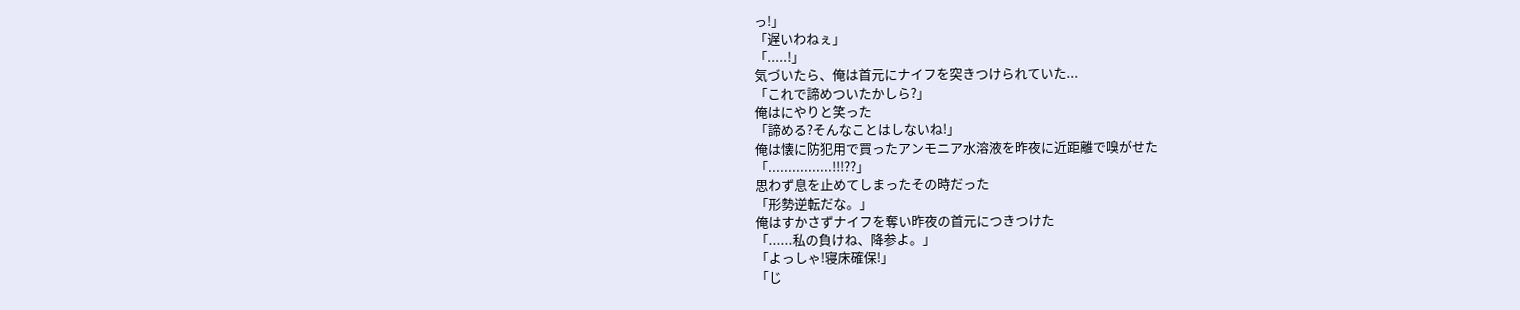っ!」
「遅いわねぇ」
「.....!」
気づいたら、俺は首元にナイフを突きつけられていた...
「これで諦めついたかしら?」
俺はにやりと笑った
「諦める?そんなことはしないね!」
俺は懐に防犯用で買ったアンモニア水溶液を昨夜に近距離で嗅がせた
「................!!!??」
思わず息を止めてしまったその時だった
「形勢逆転だな。」
俺はすかさずナイフを奪い昨夜の首元につきつけた
「......私の負けね、降参よ。」
「よっしゃ!寝床確保!」
「じ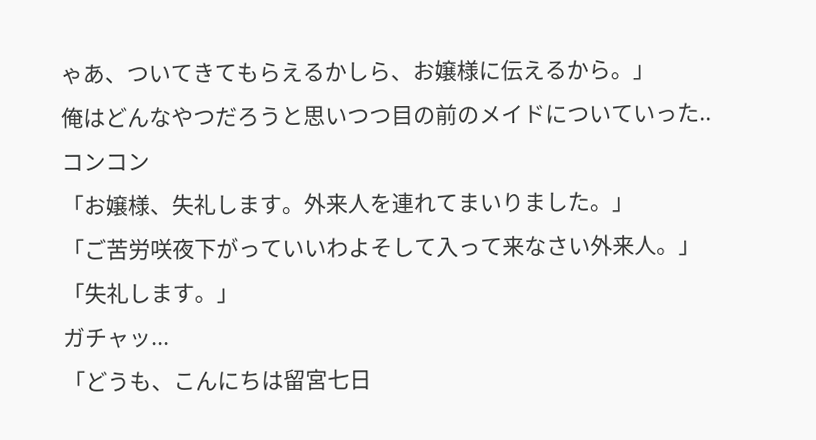ゃあ、ついてきてもらえるかしら、お嬢様に伝えるから。」
俺はどんなやつだろうと思いつつ目の前のメイドについていった..
コンコン
「お嬢様、失礼します。外来人を連れてまいりました。」
「ご苦労咲夜下がっていいわよそして入って来なさい外来人。」
「失礼します。」
ガチャッ...
「どうも、こんにちは留宮七日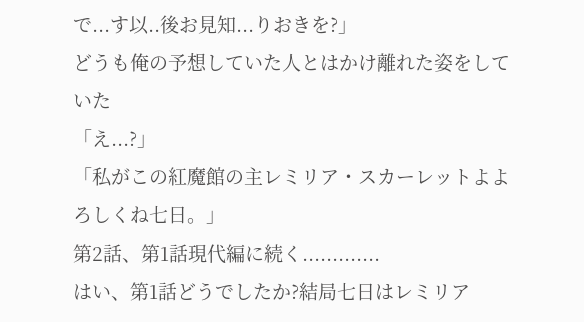で...す以..後お見知...りおきを?」
どうも俺の予想していた人とはかけ離れた姿をしていた
「え...?」
「私がこの紅魔館の主レミリア・スカーレットよよろしくね七日。」
第2話、第1話現代編に続く.............
はい、第1話どうでしたか?結局七日はレミリア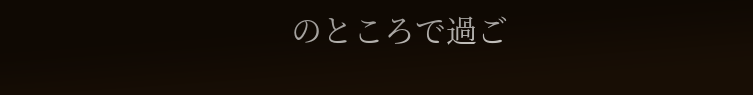のところで過ご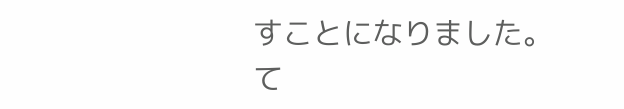すことになりました。
て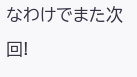なわけでまた次回!